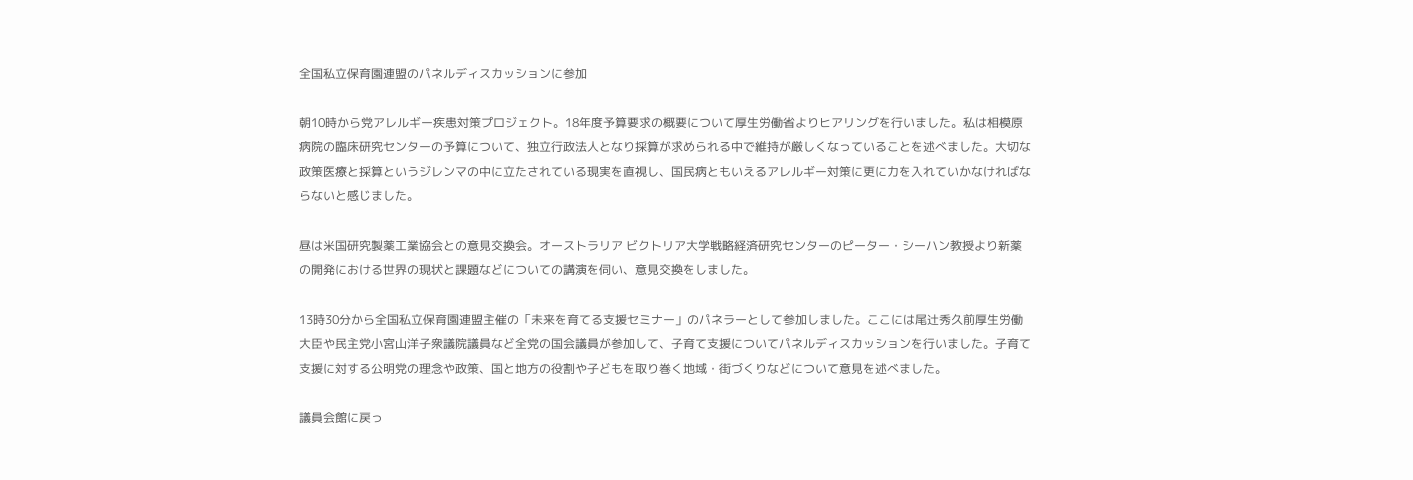全国私立保育園連盟のパネルディスカッションに参加

朝10時から党アレルギー疾患対策プロジェクト。18年度予算要求の概要について厚生労働省よりヒアリングを行いました。私は相模原病院の臨床研究センターの予算について、独立行政法人となり採算が求められる中で維持が厳しくなっていることを述べました。大切な政策医療と採算というジレンマの中に立たされている現実を直視し、国民病ともいえるアレルギー対策に更に力を入れていかなければならないと感じました。

昼は米国研究製薬工業協会との意見交換会。オーストラリア ビクトリア大学戦略経済研究センターのピーター・シーハン教授より新薬の開発における世界の現状と課題などについての講演を伺い、意見交換をしました。

13時30分から全国私立保育園連盟主催の「未来を育てる支援セミナー」のパネラーとして参加しました。ここには尾辻秀久前厚生労働大臣や民主党小宮山洋子衆議院議員など全党の国会議員が参加して、子育て支援についてパネルディスカッションを行いました。子育て支援に対する公明党の理念や政策、国と地方の役割や子どもを取り巻く地域・街づくりなどについて意見を述べました。

議員会館に戻っ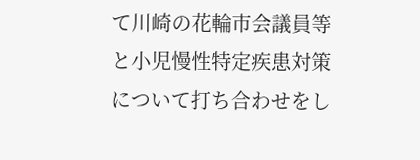て川崎の花輪市会議員等と小児慢性特定疾患対策について打ち合わせをし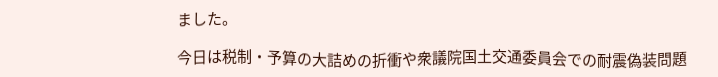ました。

今日は税制・予算の大詰めの折衝や衆議院国土交通委員会での耐震偽装問題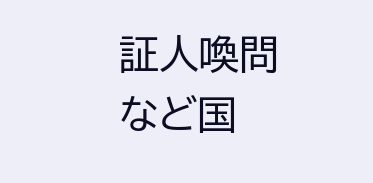証人喚問など国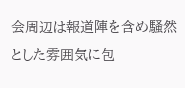会周辺は報道陣を含め騒然とした雰囲気に包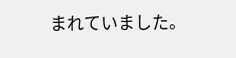まれていました。